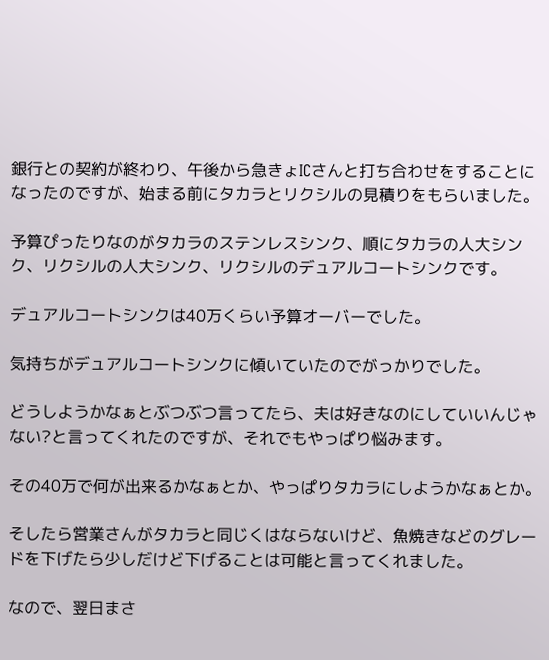銀行との契約が終わり、午後から急きょICさんと打ち合わせをすることになったのですが、始まる前にタカラとリクシルの見積りをもらいました。

予算ぴったりなのがタカラのステンレスシンク、順にタカラの人大シンク、リクシルの人大シンク、リクシルのデュアルコートシンクです。

デュアルコートシンクは40万くらい予算オーバーでした。

気持ちがデュアルコートシンクに傾いていたのでがっかりでした。

どうしようかなぁとぶつぶつ言ってたら、夫は好きなのにしていいんじゃない?と言ってくれたのですが、それでもやっぱり悩みます。

その40万で何が出来るかなぁとか、やっぱりタカラにしようかなぁとか。

そしたら営業さんがタカラと同じくはならないけど、魚焼きなどのグレードを下げたら少しだけど下げることは可能と言ってくれました。

なので、翌日まさ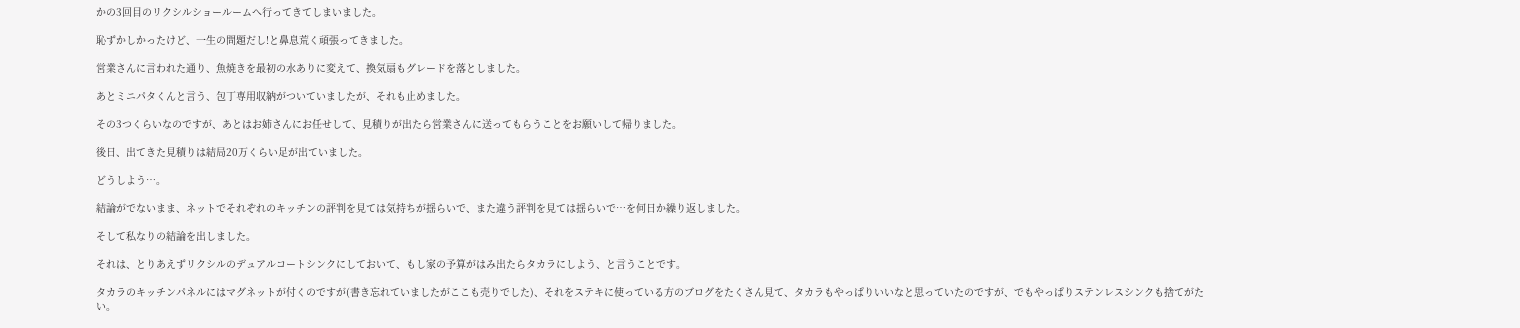かの3回目のリクシルショールームへ行ってきてしまいました。

恥ずかしかったけど、一生の問題だし!と鼻息荒く頑張ってきました。

営業さんに言われた通り、魚焼きを最初の水ありに変えて、換気扇もグレードを落としました。

あとミニパタくんと言う、包丁専用収納がついていましたが、それも止めました。

その3つくらいなのですが、あとはお姉さんにお任せして、見積りが出たら営業さんに送ってもらうことをお願いして帰りました。

後日、出てきた見積りは結局20万くらい足が出ていました。

どうしよう…。

結論がでないまま、ネットでそれぞれのキッチンの評判を見ては気持ちが揺らいで、また違う評判を見ては揺らいで…を何日か繰り返しました。

そして私なりの結論を出しました。

それは、とりあえずリクシルのデュアルコートシンクにしておいて、もし家の予算がはみ出たらタカラにしよう、と言うことです。

タカラのキッチンパネルにはマグネットが付くのですが(書き忘れていましたがここも売りでした)、それをステキに使っている方のブログをたくさん見て、タカラもやっぱりいいなと思っていたのですが、でもやっぱりステンレスシンクも捨てがたい。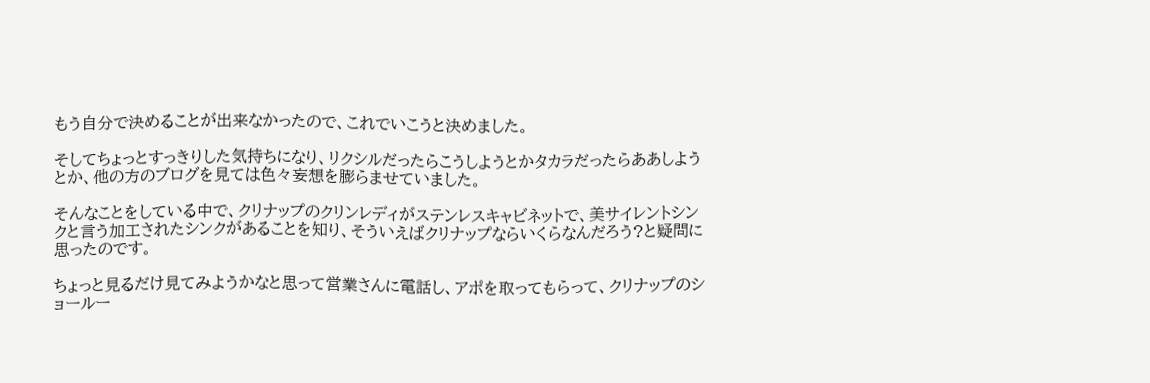もう自分で決めることが出来なかったので、これでいこうと決めました。

そしてちょっとすっきりした気持ちになり、リクシルだったらこうしようとかタカラだったらああしようとか、他の方のブログを見ては色々妄想を膨らませていました。

そんなことをしている中で、クリナップのクリンレディがステンレスキャビネットで、美サイレントシンクと言う加工されたシンクがあることを知り、そういえばクリナップならいくらなんだろう?と疑問に思ったのです。

ちょっと見るだけ見てみようかなと思って営業さんに電話し、アポを取ってもらって、クリナップのショールー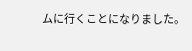ムに行くことになりました。